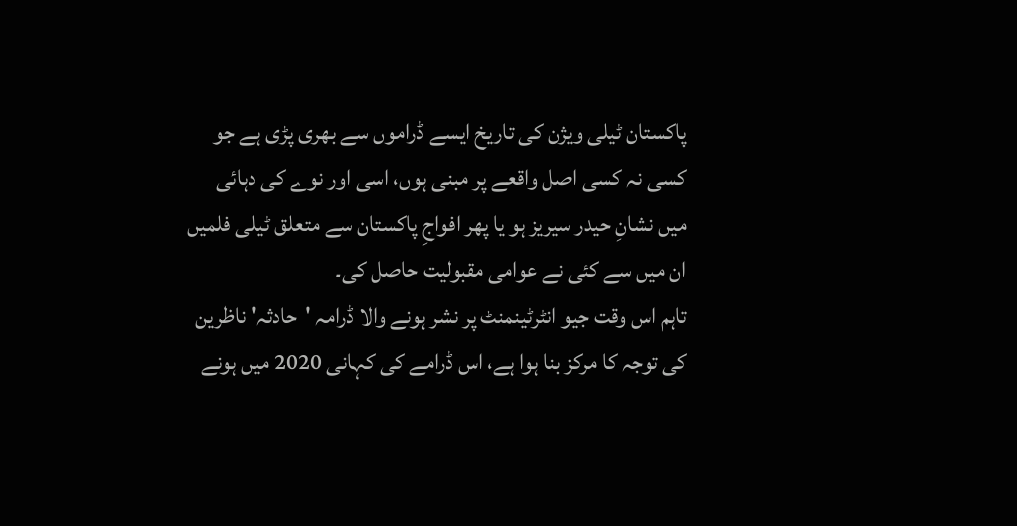پاکستان ٹیلی ویژن کی تاریخ ایسے ڈراموں سے بھری پڑی ہے جو کسی نہ کسی اصل واقعے پر مبنی ہوں، اسی اور نوے کی دہائی میں نشانِ حیدر سیریز ہو یا پھر افواجِ پاکستان سے متعلق ٹیلی فلمیں ان میں سے کئی نے عوامی مقبولیت حاصل کی۔
تاہم اس وقت جیو انٹرٹینمنٹ پر نشر ہونے والا ڈرامہ 'حادثہ' ناظرین کی توجہ کا مرکز بنا ہوا ہے، اس ڈرامے کی کہانی 2020 میں ہونے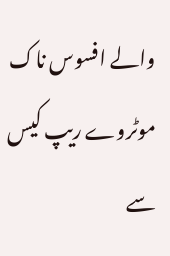والے افسوس ناک موٹروے ریپ کیس سے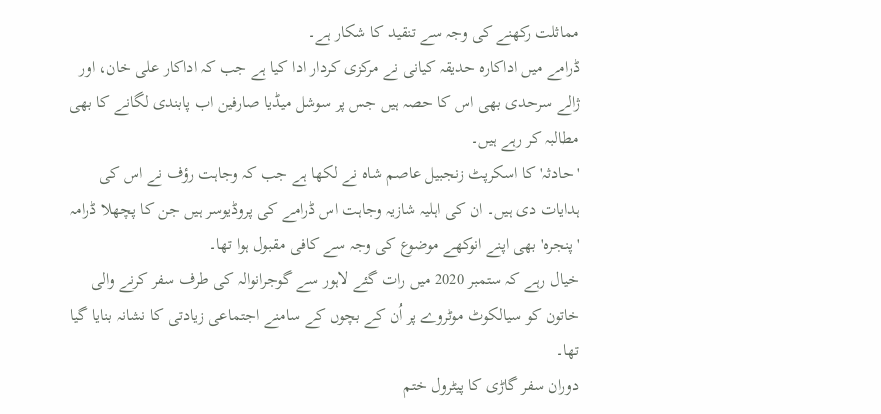مماثلت رکھنے کی وجہ سے تنقید کا شکار ہے۔
ڈرامے میں اداکارہ حدیقہ کیانی نے مرکزی کردار ادا کیا ہے جب کہ اداکار علی خان، اور ژالے سرحدی بھی اس کا حصہ ہیں جس پر سوشل میڈیا صارفین اب پابندی لگانے کا بھی مطالبہ کر رہے ہیں۔
'حادثہ' کا اسکرپٹ زنجبیل عاصم شاہ نے لکھا ہے جب کہ وجاہت رؤف نے اس کی ہدایات دی ہیں۔ ان کی اہلیہ شازیہ وجاہت اس ڈرامے کی پروڈیوسر ہیں جن کا پچھلا ڈرامہ 'پنجرہ' بھی اپنے انوکھے موضوع کی وجہ سے کافی مقبول ہوا تھا۔
خیال رہے کہ ستمبر 2020 میں رات گئے لاہور سے گوجرانوالہ کی طرف سفر کرنے والی خاتون کو سیالکوٹ موٹروے پر اُن کے بچوں کے سامنے اجتماعی زیادتی کا نشانہ بنایا گیا تھا۔
دوران سفر گاڑی کا پیٹرول ختم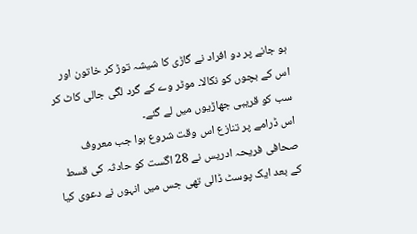ہو جانے پر دو افراد نے گاڑی کا شیشہ توڑ کر خاتون اور اس کے بچوں کو نکالا۔ موٹر وے کے گرد لگی جالی کاٹ کر سب کو قریبی جھاڑیوں میں لے گئے۔
اس ڈرامے پر تنازع اس وقت شروع ہوا جب معروف صحافی فریحہ ادریس نے 28 اگست کو حادثہ کی قسط کے بعد ایک پوسٹ ڈالی تھی جس میں انہوں نے دعوی کیا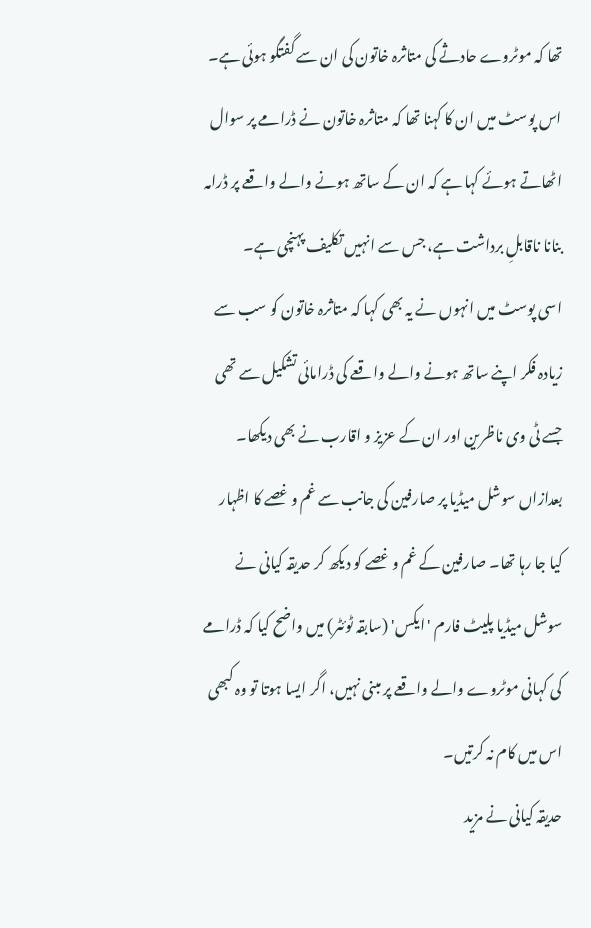تھا کہ موٹروے حادثے کی متاثرہ خاتون کی ان سے گفتگو ہوئی ہے۔
اس پوسٹ میں ان کا کہنا تھا کہ متاثرہ خاتون نے ڈرامے پر سوال اٹھاتے ہوئے کہا ہے کہ ان کے ساتھ ہونے والے واقعے پر ڈرامہ بنانا ناقابلِ برداشت ہے، جس سے انہیں تکلیف پہنچی ہے۔
اسی پوسٹ میں انہوں نے یہ بھی کہا کہ متاثرہ خاتون کو سب سے زیادہ فکر اپنے ساتھ ہونے والے واقعے کی ڈرامائی تشکیل سے تھی جسے ٹی وی ناظرین اور ان کے عزیز و اقارب نے بھی دیکھا۔
بعدازاں سوشل میڈیا پر صارفین کی جانب سے غم و غصے کا اظہار کیا جا رہا تھا۔ صارفین کے غم و غصے کو دیکھ کر حدیقہ کیانی نے سوشل میڈیا پلیٹ فارم 'ایکس' (سابقہ ٹوئٹر) میں واضح کیا کہ ڈرامے کی کہانی موٹروے والے واقعے پر مبنی نہیں، اگر ایسا ہوتا تو وہ کبھی اس میں کام نہ کرتیں۔
حدیقہ کیانی نے مزید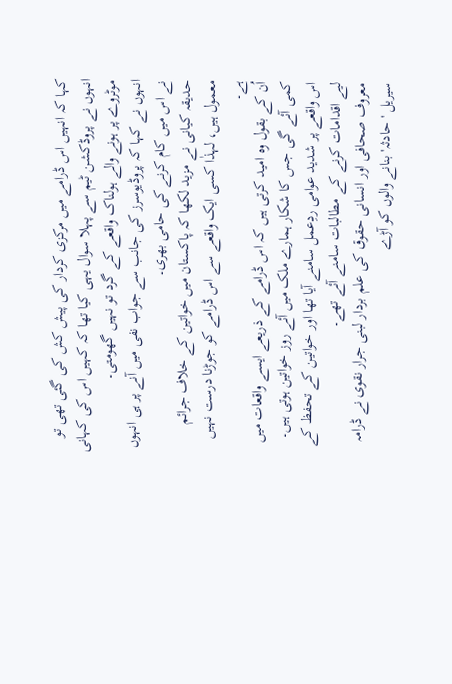کہا کہ انہیں اس ڈرامے میں مرکزی کردار کی پیش کش کی گئی تھی تو انہوں نے پروڈکشن ٹیم سے پہلا سوال یہی کیا تھا کہ کہیں اس کی کہانی موٹروے پر ہونے والے ہولناک واقعے کے گرد تو نہیں گھومتی۔
انہوں نے کہا کہ پروڈیوسرز کی جانب سے جواب نفی میں آنے پر ہی انہوں نے اس میں کام کرنے کی حامی بھری۔
حدیقہ کیانی نے مزید لکھا کہ پاکستان میں خواتین کے خلاف جرائم معمول ہیں، لہذٰا کسی ایک واقعے سے اس ڈرامے کو جوڑنا درست نہیں ہے۔
اُن کے بقول وہ امید کرتی ہیں کہ اس ڈرامے کے ذریعے ایسے واقعات میں کمی آئے گی جس کا شکار ہمارے ملک میں آئے روز خواتین ہوتی ہیں۔
اس واقعے پر شدید عوامی ردِعمل سامنے آیا تھا اور خواتین کے تحفظ کے لیے اقدامات کرنے کے مطالبات سامنے آئے تھے۔
معروف صحافی اور انسانی حقوق کی علم بردار لبنی جرار نقوی نے ڈرامہ سیریل 'حادثہ' بنانے والوں کو آڑے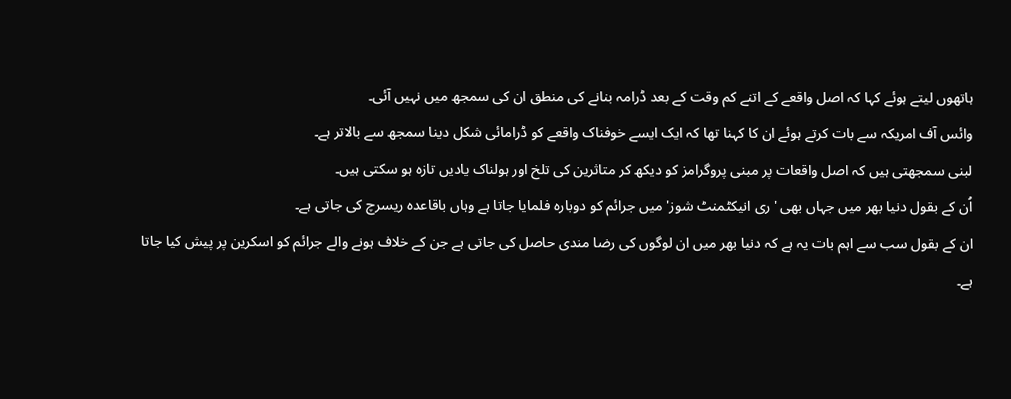ہاتھوں لیتے ہوئے کہا کہ اصل واقعے کے اتنے کم وقت کے بعد ڈرامہ بنانے کی منطق ان کی سمجھ میں نہیں آئی۔
وائس آف امریکہ سے بات کرتے ہوئے ان کا کہنا تھا کہ ایک ایسے خوفناک واقعے کو ڈرامائی شکل دینا سمجھ سے بالاتر ہے۔
لبنی سمجھتی ہیں کہ اصل واقعات پر مبنی پروگرامز کو دیکھ کر متاثرین کی تلخ اور ہولناک یادیں تازہ ہو سکتی ہیں۔
اُن کے بقول دنیا بھر میں جہاں بھی 'ری انیکٹمنٹ شوز' میں جرائم کو دوبارہ فلمایا جاتا ہے وہاں باقاعدہ ریسرچ کی جاتی ہے۔
ان کے بقول سب سے اہم بات یہ ہے کہ دنیا بھر میں ان لوگوں کی رضا مندی حاصل کی جاتی ہے جن کے خلاف ہونے والے جرائم کو اسکرین پر پیش کیا جاتا ہے۔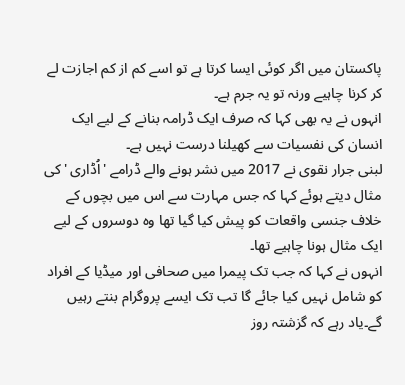پاکستان میں اگر کوئی ایسا کرتا ہے تو اسے کم از کم اجازت لے کر کرنا چاہیے ورنہ تو یہ جرم ہے۔
انہوں نے یہ بھی کہا کہ صرف ایک ڈرامہ بنانے کے لیے ایک انسان کی نفسیات سے کھیلنا درست نہیں ہے۔
لبنی جرار نقوی نے 2017 میں نشر ہونے والے ڈرامے 'اُڈاری 'کی مثال دیتے ہوئے کہا کہ جس مہارت سے اس میں بچوں کے خلاف جنسی واقعات کو پیش کیا گیا تھا وہ دوسروں کے لیے ایک مثال ہونا چاہیے تھا۔
انہوں نے کہا کہ جب تک پیمرا میں صحافی اور میڈیا کے افراد کو شامل نہیں کیا جائے گا تب تک ایسے پروگرام بنتے رہیں گے۔یاد رہے کہ گزشتہ روز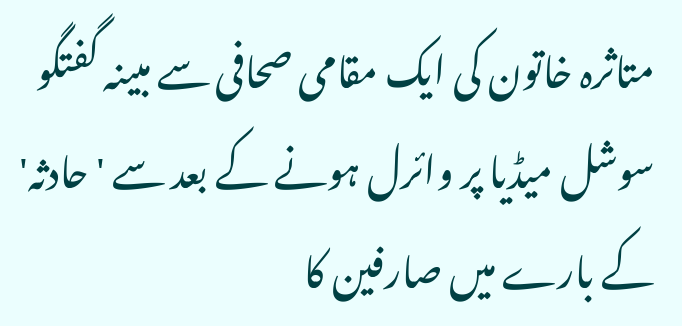متاثرہ خاتون کی ایک مقامی صحافی سے مبینہ گفتگو سوشل میڈیا پر وائرل ہونے کے بعد سے 'حادثہ' کے بارے میں صارفین کا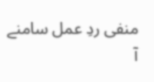منفی ردِ عمل سامنے آ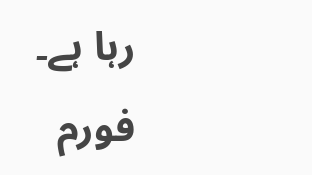رہا ہے۔
فورم